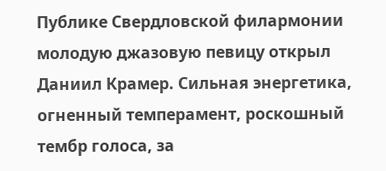Публике Свердловской филармонии молодую джазовую певицу открыл Даниил Крамер. Сильная энергетика, огненный темперамент, роскошный тембр голоса, за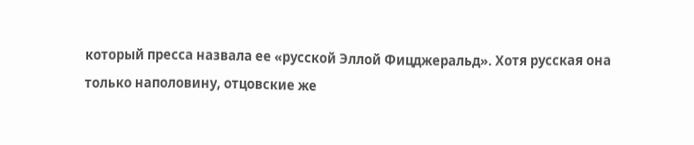который пресса назвала ее «русской Эллой Фицджеральд». Хотя русская она только наполовину, отцовские же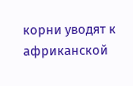корни уводят к африканской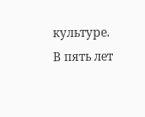культуре.
В пять лет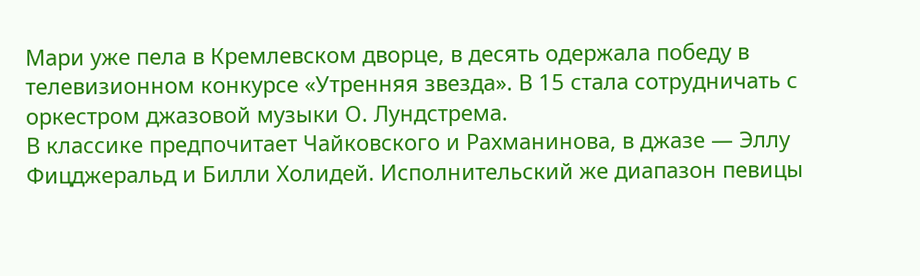Мари уже пела в Кремлевском дворце, в десять одержала победу в телевизионном конкурсе «Утренняя звезда». В 15 стала сотрудничать с оркестром джазовой музыки О. Лундстрема.
В классике предпочитает Чайковского и Рахманинова, в джазе — Эллу Фицджеральд и Билли Холидей. Исполнительский же диапазон певицы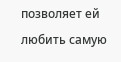позволяет ей любить самую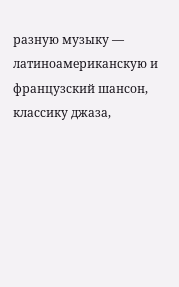разную музыку — латиноамериканскую и французский шансон, классику джаза,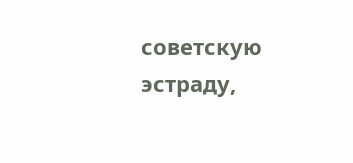советскую эстраду,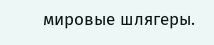мировые шлягеры.